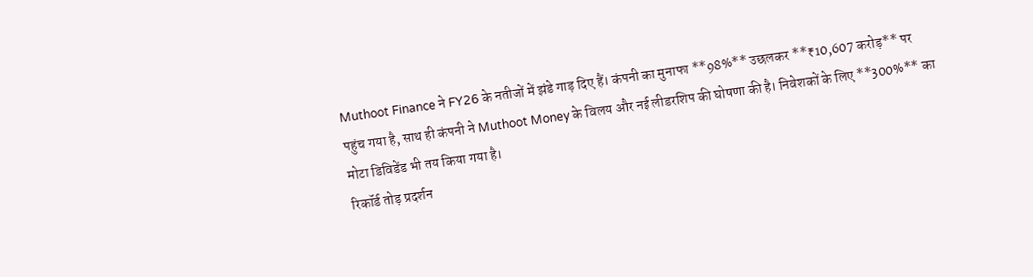Muthoot Finance ने FY26 के नतीजों में झंडे गाड़ दिए हैं। कंपनी का मुनाफा **98%** उछलकर **₹10,607 करोड़** पर पहुंच गया है, साथ ही कंपनी ने Muthoot Money के विलय और नई लीडरशिप की घोषणा की है। निवेशकों के लिए **300%** का मोटा डिविडेंड भी तय किया गया है।
रिकॉर्ड तोड़ प्रदर्शन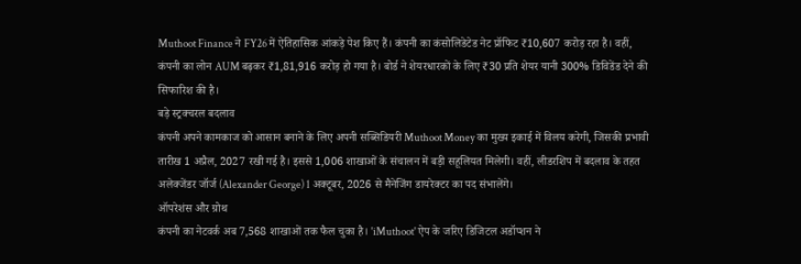Muthoot Finance ने FY26 में ऐतिहासिक आंकड़े पेश किए हैं। कंपनी का कंसोलिडेटेड नेट प्रॉफिट ₹10,607 करोड़ रहा है। वहीं, कंपनी का लोन AUM बढ़कर ₹1,81,916 करोड़ हो गया है। बोर्ड ने शेयरधारकों के लिए ₹30 प्रति शेयर यानी 300% डिविडेंड देने की सिफारिश की है।
बड़े स्ट्रक्चरल बदलाव
कंपनी अपने कामकाज को आसान बनाने के लिए अपनी सब्सिडियरी Muthoot Money का मुख्य इकाई में विलय करेगी, जिसकी प्रभावी तारीख 1 अप्रैल, 2027 रखी गई है। इससे 1,006 शाखाओं के संचालन में बड़ी सहूलियत मिलेगी। वहीं, लीडरशिप में बदलाव के तहत अलेक्जेंडर जॉर्ज (Alexander George) 1 अक्टूबर, 2026 से मैनेजिंग डायरेक्टर का पद संभालेंगे।
ऑपरेशंस और ग्रोथ
कंपनी का नेटवर्क अब 7,568 शाखाओं तक फैल चुका है। 'iMuthoot' ऐप के जरिए डिजिटल अडॉप्शन ने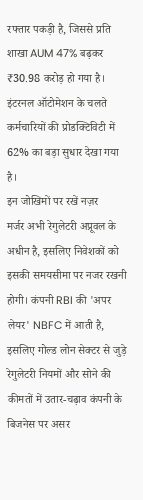रफ्तार पकड़ी है, जिससे प्रति शाखा AUM 47% बढ़कर ₹30.98 करोड़ हो गया है। इंटरनल ऑटोमेशन के चलते कर्मचारियों की प्रोडक्टिविटी में 62% का बड़ा सुधार देखा गया है।
इन जोखिमों पर रखें नज़र
मर्जर अभी रेगुलेटरी अप्रूवल के अधीन है, इसलिए निवेशकों को इसकी समयसीमा पर नजर रखनी होगी। कंपनी RBI की 'अपर लेयर' NBFC में आती है, इसलिए गोल्ड लोन सेक्टर से जुड़े रेगुलेटरी नियमों और सोने की कीमतों में उतार-चढ़ाव कंपनी के बिजनेस पर असर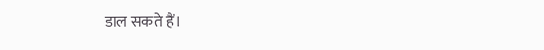डाल सकते हैं।